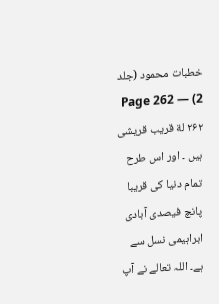خطبات محمود (جلد 2) — Page 262
۲۶۲ لة قریب قریشی ہیں ۔ اور اس طرح تمام دنیا کی قریبا پانچ فیصدی آبادی ابراہیمی نسل سے ہے۔ اللہ تعالے نے آپ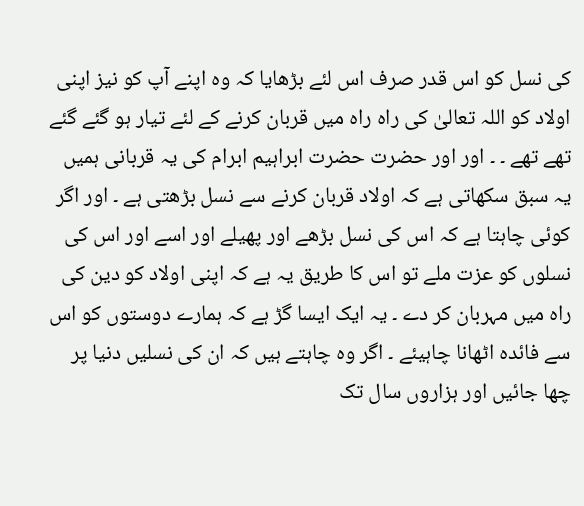کی نسل کو اس قدر صرف اس لئے بڑھایا کہ وہ اپنے آپ کو نیز اپنی اولاد کو اللہ تعالیٰ کی راہ راہ میں قربان کرنے کے لئے تیار ہو گئے گئے تھے تھے ۔ ۔ اور اور حضرت حضرت ابراہیم ابرام کی یہ قربانی ہمیں یہ سبق سکھاتی ہے کہ اولاد قربان کرنے سے نسل بڑھتی ہے ۔ اور اگر کوئی چاہتا ہے کہ اس کی نسل بڑھے اور پھیلے اور اسے اور اس کی نسلوں کو عزت ملے تو اس کا طریق یہ ہے کہ اپنی اولاد کو دین کی راہ میں مہربان کر دے ۔ یہ ایک ایسا گڑ ہے کہ ہمارے دوستوں کو اس سے فائدہ اٹھانا چاہیئے ۔ اگر وہ چاہتے ہیں کہ ان کی نسلیں دنیا پر چھا جائیں اور ہزاروں سال تک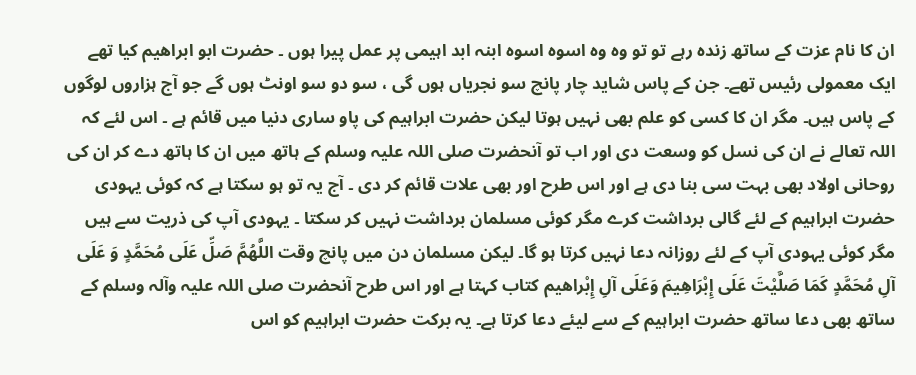ان کا نام عزت کے ساتھ زندہ رہے تو تو وہ وہ اسوہ اسوہ ابنہ ابد اہیمی پر عمل پیرا ہوں ۔ حضرت ابو ابراهیم کیا تھے ایک معمولی رئیس تھے۔ جن کے پاس شاید چار پانچ سو نجریاں ہوں گی ، سو دو سو اونٹ ہوں گے جو آج ہزاروں لوگوں کے پاس ہیں۔ مگر ان کا کسی کو علم بھی نہیں ہوتا لیکن حضرت ابراہیم کی پاو ساری دنیا میں قائم ہے ۔ اس لئے کہ اللہ تعالے نے ان کی نسل کو وسعت دی اور اب تو آنحضرت صلی اللہ علیہ وسلم کے ہاتھ میں ان کا ہاتھ دے کر ان کی روحانی اولاد بھی بہت سی بنا دی ہے اور اس طرح اور بھی علات قائم کر دی ۔ آج یہ تو ہو سکتا ہے کہ کوئی یہودی حضرت ابراہیم کے لئے گالی برداشت کرے مگر کوئی مسلمان برداشت نہیں کر سکتا ۔ یہودی آپ کی ذریت سے ہیں مگر کوئی یہودی آپ کے لئے روزانہ دعا نہیں کرتا ہو گا۔ لیکن مسلمان دن میں پانچ وقت اللَّهُمَّ صَلِّ عَلَى مُحَمَّدٍ وَ عَلَى آلِ مُحَمَّدٍ كَمَا صَلَّيْتَ عَلَى إِبْرَاهِيمَ وَعَلَى آلِ إِبْراهیم كتاب کہتا ہے اور اس طرح آنحضرت صلی اللہ علیہ وآلہ وسلم کے ساتھ بھی دعا ساتھ حضرت ابراہیم کے سے لیئے دعا کرتا ہے۔ یہ برکت حضرت ابراہیم کو اس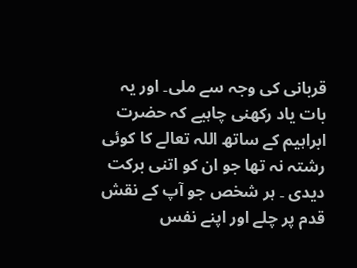قربانی کی وجہ سے ملی۔ اور یہ بات یاد رکھنی چاہیے کہ حضرت ابراہیم کے ساتھ اللہ تعالے کا کوئی رشتہ نہ تھا جو ان کو اتنی برکت دیدی ۔ ہر شخص جو آپ کے نقش قدم پر چلے اور اپنے نفس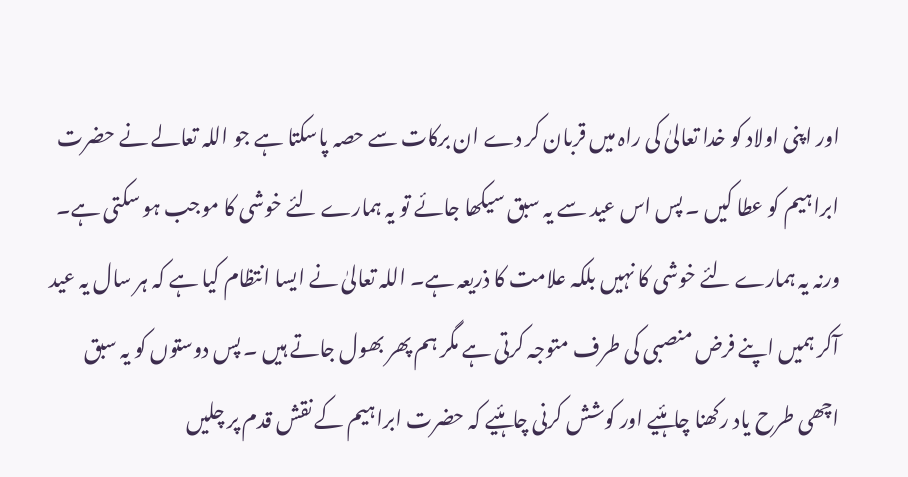اور اپنی اولاد کو خدا تعالیٰ کی راہ میں قربان کر دے ان برکات سے حصہ پاسکتا ہے جو اللہ تعالے نے حضرت ابراہیم کو عطا کیں ۔ پس اس عید سے یہ سبق سیکھا جائے تو یہ ہمارے لئے خوشی کا موجب ہو سکتی ہے۔ ورنہ یہ ہمارے لئے خوشی کا نہیں بلکہ علامت کا ذریعہ ہے۔ اللہ تعالیٰ نے ایسا انتظام کیا ہے کہ ہر سال یہ عید آکر ہمیں اپنے فرض منصبی کی طرف متوجہ کرتی ہے مگر ہم پھر بھول جاتے ہیں ۔ پس دوستوں کو یہ سبق اچھی طرح یاد رکھنا چاہئیے اور کوشش کرنی چاہئیے کہ حضرت ابراہیم کے نقش قدم پر چلیں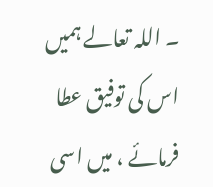۔ اللہ تعالے ہمیں اس کی توفیق عطا فرمائے ، میں اسی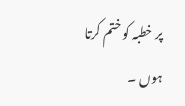پر خطبہ کو ختم کرتا ہوں ۔